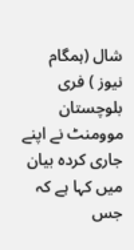شال (ہمگام نیوز ) فری بلوچستان موومنٹ نے اپنے جاری کردہ بیان میں کہا ہے کہ جس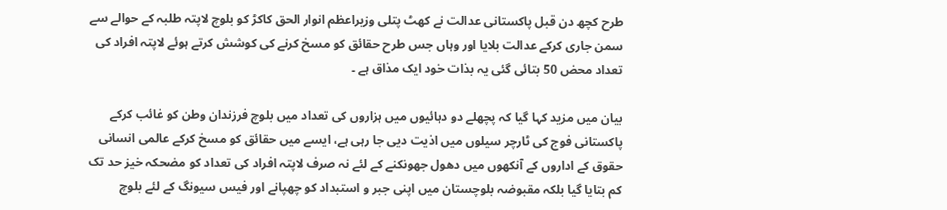طرح کچھ دن قبل پاکستانی عدالت نے کھٹ پتلی وزیراعظم انوار الحق کاکڑ کو بلوچ لاپتہ طلبہ کے حوالے سے سمن جاری کرکے عدالت بلایا اور وہاں جس طرح حقائق کو مسخ کرنے کی کوشش کرتے ہوئے لاپتہ افراد کی تعداد محض 50 بتائی گئی یہ بذات خود ایک مذاق ہے ۔

بیان میں مزید کہا گیا کہ پچھلے دو دہائیوں میں ہزاروں کی تعداد میں بلوچ فرزندان وطن کو غائب کرکے پاکستانی فوج کی ٹارچر سیلوں میں اذیت دیی جا رہی ہے، ایسے میں حقائق کو مسخ کرکے عالمی انسانی حقوق کے اداروں کے آنکھوں میں دھول جھونکنے کے لئے نہ صرف لاپتہ افراد کی تعداد کو مضحکہ خیز حد تک کم بتایا گیا بلکہ مقبوضہ بلوچستان میں اپنی جبر و استبداد کو چھپانے اور فیس سیونگ کے لئے بلوچ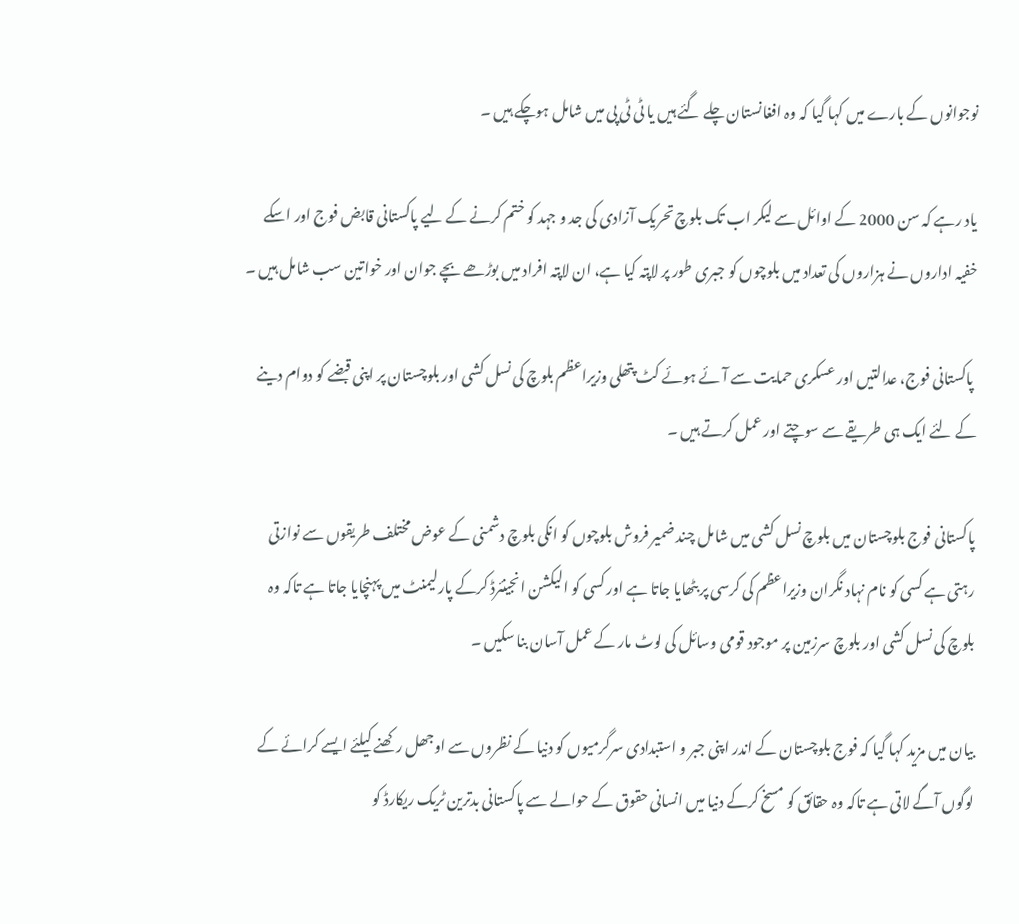نوجوانوں کے بارے میں کہا گیا کہ وہ افغانستان چلے گئے ہیں یا ٹی ٹی پی میں شامل ہوچکے ہیں ۔

یاد رہے کہ سن 2000 کے اوائل سے لیکر اب تک بلوچ تحریک آزادی کی جد و جہد کو ختم کرنے کے لیے پاکستانی قابض فوج اور اسکے خفیہ اداروں نے ہزاروں کی تعداد میں بلوچوں کو جبری طور پر لاپتہ کیا ہے، ان لاپتہ افراد میں بوڑھے بچے جوان اور خواتین سب شامل ہیں ۔

 پاکستانی فوج، عدالتیں اور عسکری حمایت سے آئے ہوئے کٹ پتھلی وزیراعظم بلوچ کی نسل کشی اور بلوچستان پر اپنی قبضے کو دوام دینے کے لئے ایک ہی طریقے سے سوچتے اور عمل کرتے ہیں ۔

پاکستانی فوج بلوچستان میں بلوچ نسل کشی میں شامل چند ضمیر فروش بلوچوں کو انکی بلوچ دشمنی کے عوض مختلف طریقوں سے نوازتی رہتی ہے کسی کو نام نہاد نگران وزیراعظم کی کرسی پر بٹھایا جاتا ہے اور کسی کو الیکشن انجینئرڈ کرکے پارلیمنٹ میں پہنچایا جاتا ہے تاکہ وہ بلوچ کی نسل کشی اور بلوچ سرزمین پر موجود قومی وسائل کی لوٹ مار کے عمل آسان بنا سکیں ۔

بیان میں مزید کہا گیا کہ فوج بلوچستان کے اندر اپنی جبر و استبدادی سرگرمیوں کو دنیا کے نظروں سے اوجھل رکھنے کیلئے ایسے کرائے کے لوگوں آگے لاتی ہے تاکہ وہ حقائق کو مسخ کرکے دنیا میں انسانی حقوق کے حوالے سے پاکستانی بدترین ٹریک ریکارڈ کو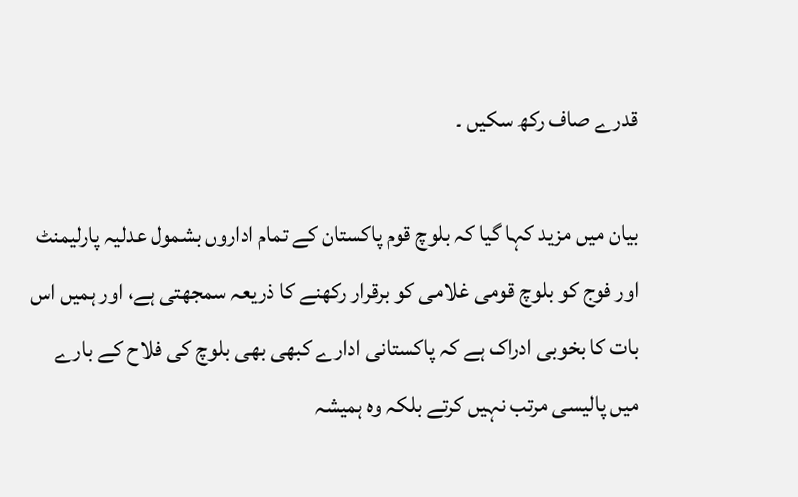قدرے صاف رکھ سکیں ۔

بیان میں مزید کہا گیا کہ بلوچ قوم پاکستان کے تمام اداروں بشمول عدلیہ پارلیمنٹ اور فوج کو بلوچ قومی غلامی کو برقرار رکھنے کا ذریعہ سمجھتی ہے، اور ہمیں اس بات کا بخوبی ادراک ہے کہ پاکستانی ادارے کبھی بھی بلوچ کی فلاح کے بارے میں پالیسی مرتب نہیں کرتے بلکہ وہ ہمیشہ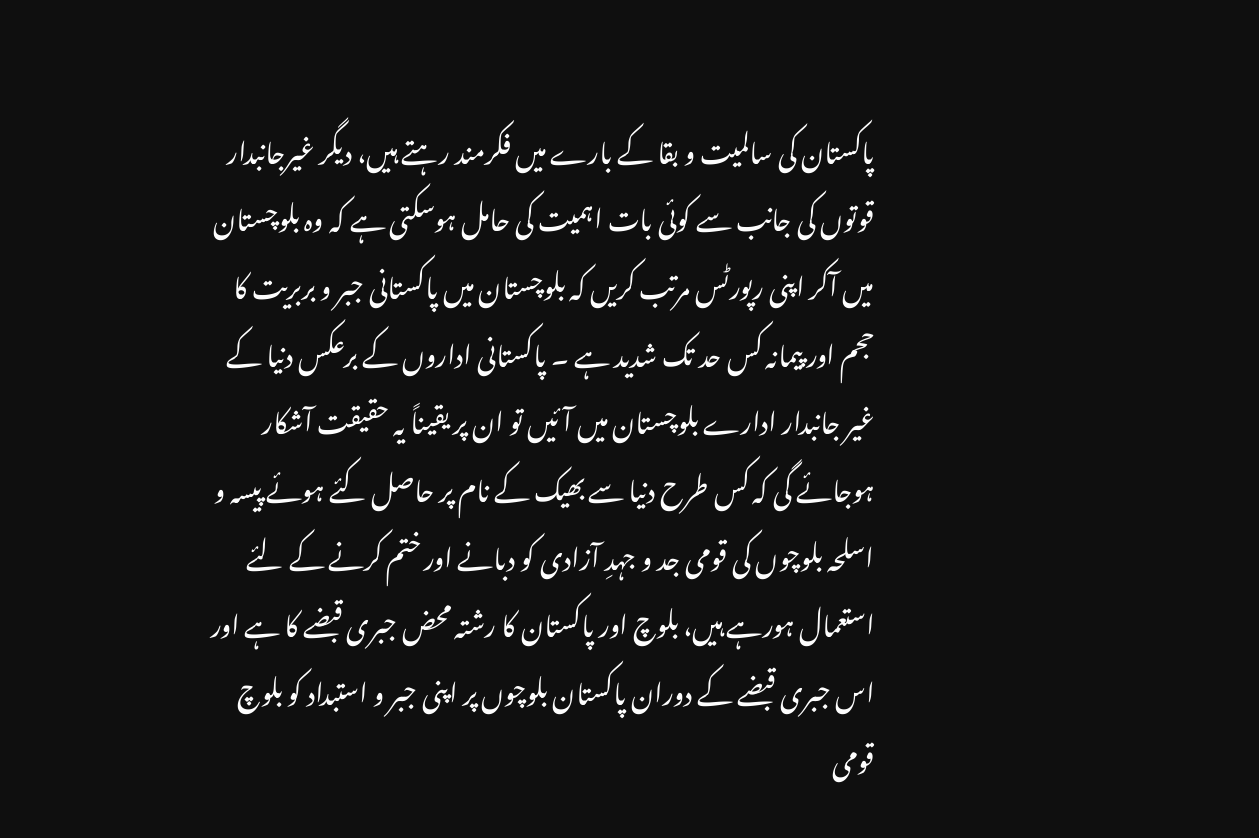پاکستان کی سالمیت و بقا کے بارے میں فکرمند رہتے ہیں، دیگر غیرجانبدار قوتوں کی جانب سے کوئی بات اہمیت کی حامل ہوسکتی ہے کہ وہ بلوچستان میں آکر اپنی رپورٹس مرتب کریں کہ بلوچستان میں پاکستانی جبر و بربریت کا حجم اور پیمانہ کس حد تک شدید ہے ۔ پاکستانی اداروں کے برعکس دنیا کے غیر جانبدار ادارے بلوچستان میں آئیں تو ان پر یقیناً یہ حقیقت آشکار ہوجائے گی کہ کس طرح دنیا سے بھیک کے نام پر حاصل کئے ہوئے پیسہ و اسلحہ بلوچوں کی قومی جد و جہدِ آزادی کو دبانے اور ختم کرنے کے لئے استعمال ہورہے ہیں، بلوچ اور پاکستان کا رشتہ محض جبری قبضے کا ہے اور اس جبری قبضے کے دوران پاکستان بلوچوں پر اپنی جبر و استبداد کو بلوچ قومی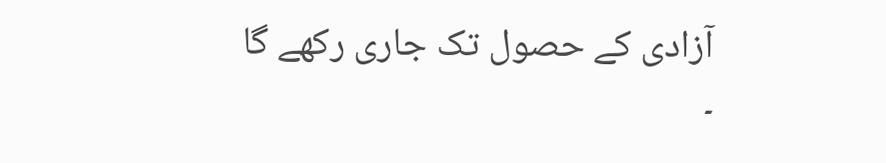آزادی کے حصول تک جاری رکھے گا ۔